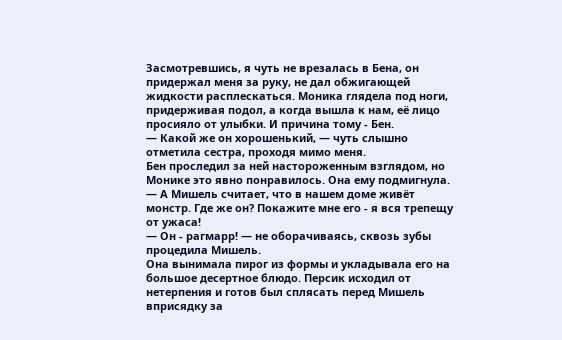Засмотревшись, я чуть не врезалась в Бена, он придержал меня за руку, не дал обжигающей жидкости расплескаться. Моника глядела под ноги, придерживая подол, а когда вышла к нам, её лицо просияло от улыбки. И причина тому - Бен.
— Какой же он хорошенький, — чуть слышно отметила сестра, проходя мимо меня.
Бен проследил за ней настороженным взглядом, но Монике это явно понравилось. Она ему подмигнула.
— А Мишель считает, что в нашем доме живёт монстр. Где же он? Покажите мне его - я вся трепещу от ужаса!
— Он - рагмарр! — не оборачиваясь, сквозь зубы процедила Мишель.
Она вынимала пирог из формы и укладывала его на большое десертное блюдо. Персик исходил от нетерпения и готов был сплясать перед Мишель вприсядку за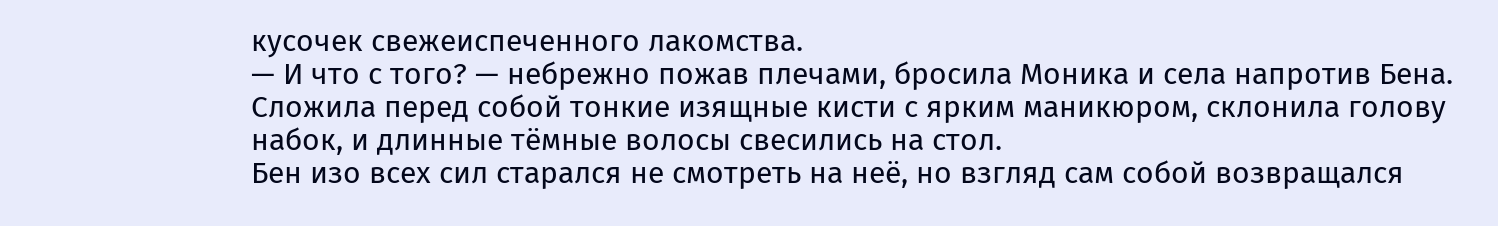кусочек свежеиспеченного лакомства.
— И что с того? — небрежно пожав плечами, бросила Моника и села напротив Бена. Сложила перед собой тонкие изящные кисти с ярким маникюром, склонила голову набок, и длинные тёмные волосы свесились на стол.
Бен изо всех сил старался не смотреть на неё, но взгляд сам собой возвращался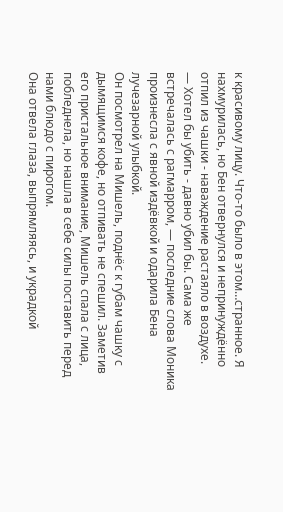к красивому лицу. Что-то было в этом…странное. Я нахмурилась, но Бен отвернулся и непринуждённо отпил из чашки - наваждение растаяло в воздухе.
— Хотел бы убить - давно убил бы. Сама же встречалась с рагмарром, — последние слова Моника произнесла с явной издёвкой и одарила Бена лучезарной улыбкой.
Он посмотрел на Мишель, поднёс к губам чашку с дымящимся кофе, но отпивать не спешил. Заметив его пристальное внимание, Мишель спала с лица, побледнела, но нашла в себе силы поставить перед нами блюдо с пирогом.
Она отвела глаза, выпрямляясь, и украдкой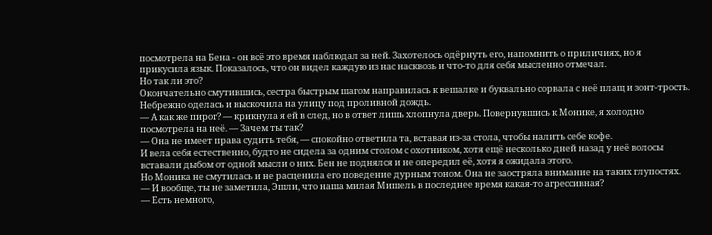посмотрела на Бена - он всё это время наблюдал за ней. Захотелось одёрнуть его, напомнить о приличиях, но я прикусила язык. Показалось, что он видел каждую из нас насквозь и что-то для себя мысленно отмечал.
Но так ли это?
Окончательно смутившись, сестра быстрым шагом направилась к вешалке и буквально сорвала с неё плащ и зонт-трость. Небрежно оделась и выскочила на улицу под проливной дождь.
— А как же пирог? — крикнула я ей в след, но в ответ лишь хлопнула дверь. Повернувшись к Монике, я холодно посмотрела на неё. — Зачем ты так?
— Она не имеет права судить тебя, — спокойно ответила та, вставая из-за стола, чтобы налить себе кофе.
И вела себя естественно, будто не сидела за одним столом с охотником, хотя ещё несколько дней назад у неё волосы вставали дыбом от одной мысли о них. Бен не поднялся и не опередил её, хотя я ожидала этого.
Но Моника не смутилась и не расценила его поведение дурным тоном. Она не заостряла внимание на таких глупостях.
— И вообще, ты не заметила, Эшли, что наша милая Мишель в последнее время какая-то агрессивная?
— Есть немного,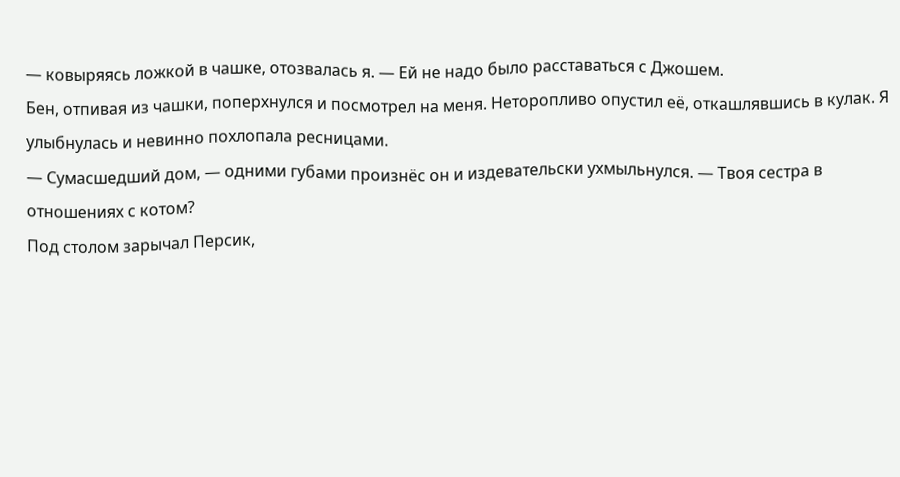— ковыряясь ложкой в чашке, отозвалась я. — Ей не надо было расставаться с Джошем.
Бен, отпивая из чашки, поперхнулся и посмотрел на меня. Неторопливо опустил её, откашлявшись в кулак. Я улыбнулась и невинно похлопала ресницами.
— Сумасшедший дом, — одними губами произнёс он и издевательски ухмыльнулся. — Твоя сестра в отношениях с котом?
Под столом зарычал Персик,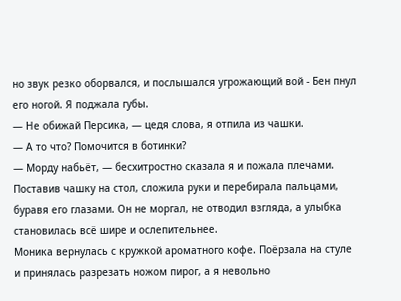но звук резко оборвался, и послышался угрожающий вой - Бен пнул его ногой. Я поджала губы.
— Не обижай Персика, — цедя слова, я отпила из чашки.
— А то что? Помочится в ботинки?
— Морду набьёт, — бесхитростно сказала я и пожала плечами.
Поставив чашку на стол, сложила руки и перебирала пальцами, буравя его глазами. Он не моргал, не отводил взгляда, а улыбка становилась всё шире и ослепительнее.
Моника вернулась с кружкой ароматного кофе. Поёрзала на стуле и принялась разрезать ножом пирог, а я невольно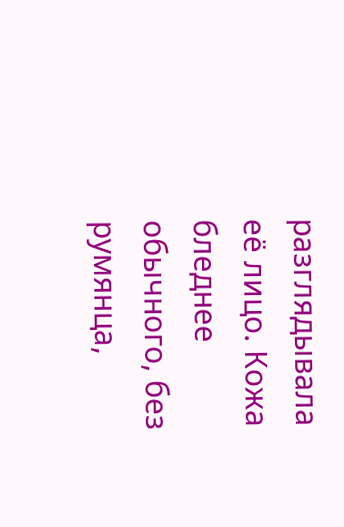разглядывала её лицо. Кожа бледнее обычного, без румянца,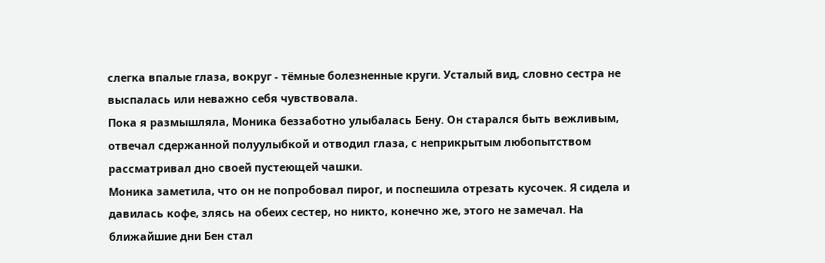слегка впалые глаза, вокруг - тёмные болезненные круги. Усталый вид, словно сестра не выспалась или неважно себя чувствовала.
Пока я размышляла, Моника беззаботно улыбалась Бену. Он старался быть вежливым, отвечал сдержанной полуулыбкой и отводил глаза, с неприкрытым любопытством рассматривал дно своей пустеющей чашки.
Моника заметила, что он не попробовал пирог, и поспешила отрезать кусочек. Я сидела и давилась кофе, злясь на обеих сестер, но никто, конечно же, этого не замечал. На ближайшие дни Бен стал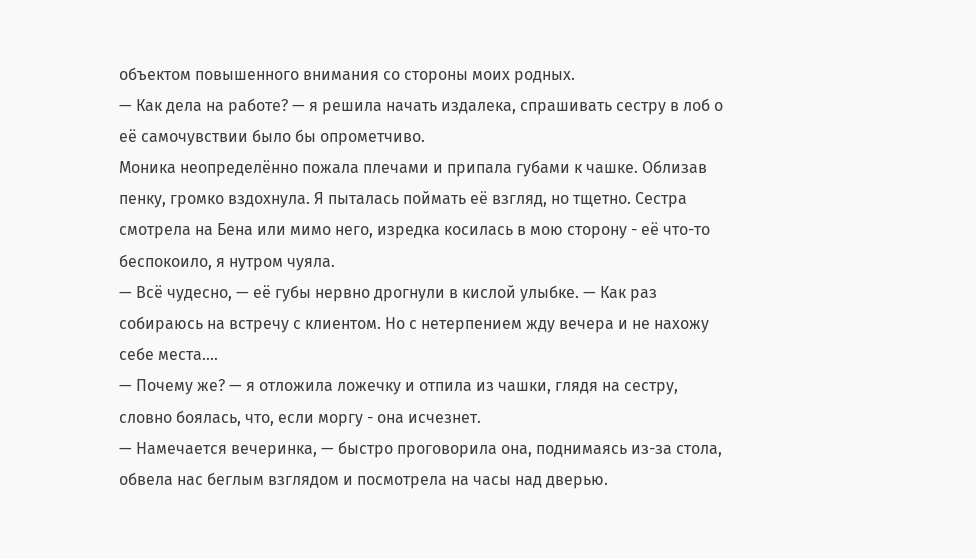объектом повышенного внимания со стороны моих родных.
— Как дела на работе? — я решила начать издалека, спрашивать сестру в лоб о её самочувствии было бы опрометчиво.
Моника неопределённо пожала плечами и припала губами к чашке. Облизав пенку, громко вздохнула. Я пыталась поймать её взгляд, но тщетно. Сестра смотрела на Бена или мимо него, изредка косилась в мою сторону - её что-то беспокоило, я нутром чуяла.
— Всё чудесно, — её губы нервно дрогнули в кислой улыбке. — Как раз собираюсь на встречу с клиентом. Но с нетерпением жду вечера и не нахожу себе места….
— Почему же? — я отложила ложечку и отпила из чашки, глядя на сестру, словно боялась, что, если моргу - она исчезнет.
— Намечается вечеринка, — быстро проговорила она, поднимаясь из-за стола, обвела нас беглым взглядом и посмотрела на часы над дверью.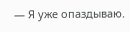— Я уже опаздываю.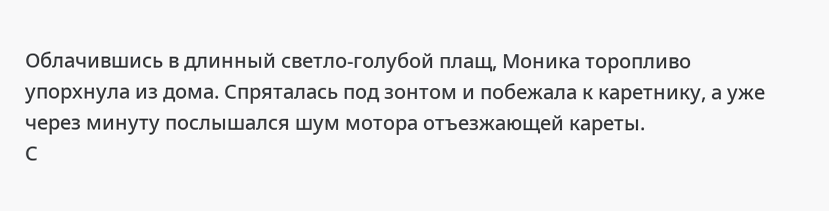Облачившись в длинный светло-голубой плащ, Моника торопливо упорхнула из дома. Спряталась под зонтом и побежала к каретнику, а уже через минуту послышался шум мотора отъезжающей кареты.
С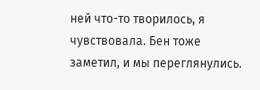ней что-то творилось, я чувствовала. Бен тоже заметил, и мы переглянулись.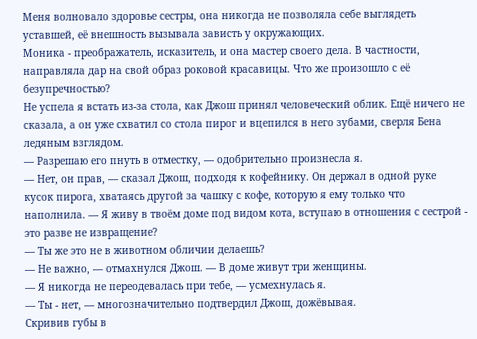Меня волновало здоровье сестры, она никогда не позволяла себе выглядеть уставшей, её внешность вызывала зависть у окружающих.
Моника - преображатель, исказитель, и она мастер своего дела. В частности, направляла дар на свой образ роковой красавицы. Что же произошло с её безупречностью?
Не успела я встать из-за стола, как Джош принял человеческий облик. Ещё ничего не сказала, а он уже схватил со стола пирог и вцепился в него зубами, сверля Бена ледяным взглядом.
— Разрешаю его пнуть в отместку, — одобрительно произнесла я.
— Нет, он прав, — сказал Джош, подходя к кофейнику. Он держал в одной руке кусок пирога, хватаясь другой за чашку с кофе, которую я ему только что наполнила. — Я живу в твоём доме под видом кота, вступаю в отношения с сестрой - это разве не извращение?
— Ты же это не в животном обличии делаешь?
— Не важно, — отмахнулся Джош. — В доме живут три женщины.
— Я никогда не переодевалась при тебе, — усмехнулась я.
— Ты - нет, — многозначительно подтвердил Джош, дожёвывая.
Скривив губы в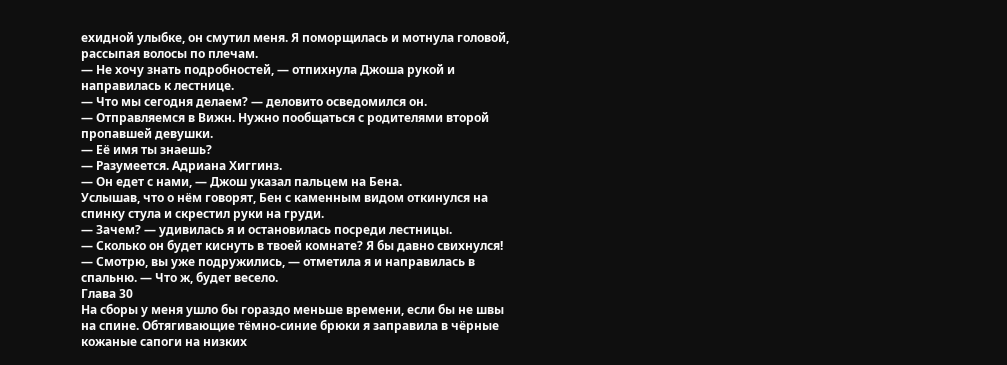ехидной улыбке, он смутил меня. Я поморщилась и мотнула головой, рассыпая волосы по плечам.
— Не хочу знать подробностей, — отпихнула Джоша рукой и направилась к лестнице.
— Что мы сегодня делаем? — деловито осведомился он.
— Отправляемся в Вижн. Нужно пообщаться с родителями второй пропавшей девушки.
— Её имя ты знаешь?
— Разумеется. Адриана Хиггинз.
— Он едет с нами, — Джош указал пальцем на Бена.
Услышав, что о нём говорят, Бен с каменным видом откинулся на спинку стула и скрестил руки на груди.
— Зачем? — удивилась я и остановилась посреди лестницы.
— Сколько он будет киснуть в твоей комнате? Я бы давно свихнулся!
— Смотрю, вы уже подружились, — отметила я и направилась в спальню. — Что ж, будет весело.
Глава 30
На сборы у меня ушло бы гораздо меньше времени, если бы не швы на спине. Обтягивающие тёмно-синие брюки я заправила в чёрные кожаные сапоги на низких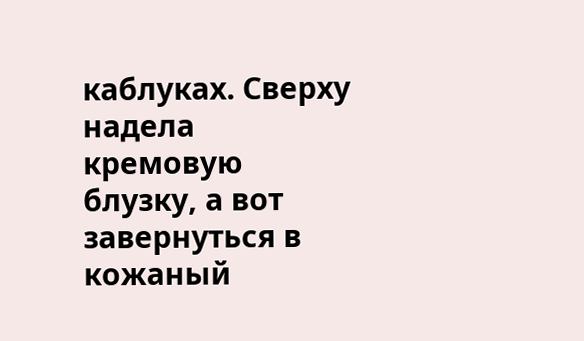каблуках. Сверху надела кремовую блузку, а вот завернуться в кожаный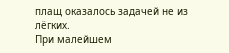плащ оказалось задачей не из лёгких.
При малейшем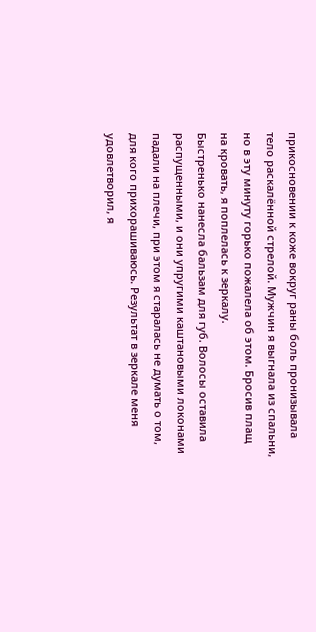прикосновении к коже вокруг раны боль пронизывала тело раскалённой стрелой. Мужчин я выгнала из спальни, но в эту минуту горько пожалела об этом. Бросив плащ на кровать, я поплелась к зеркалу.
Быстренько нанесла бальзам для губ. Волосы оставила распущенными, и они упругими каштановыми локонами падали на плечи, при этом я старалась не думать о том, для кого прихорашиваюсь. Результат в зеркале меня удовлетворил, я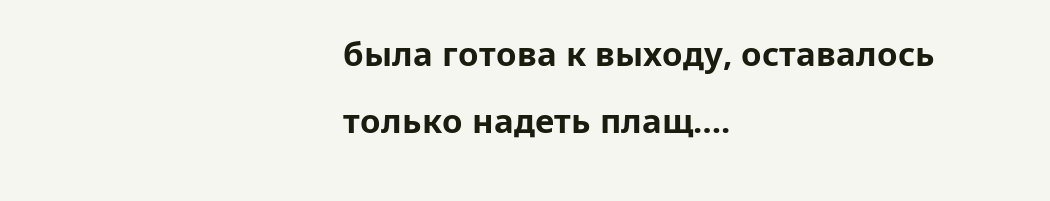была готова к выходу, оставалось только надеть плащ….